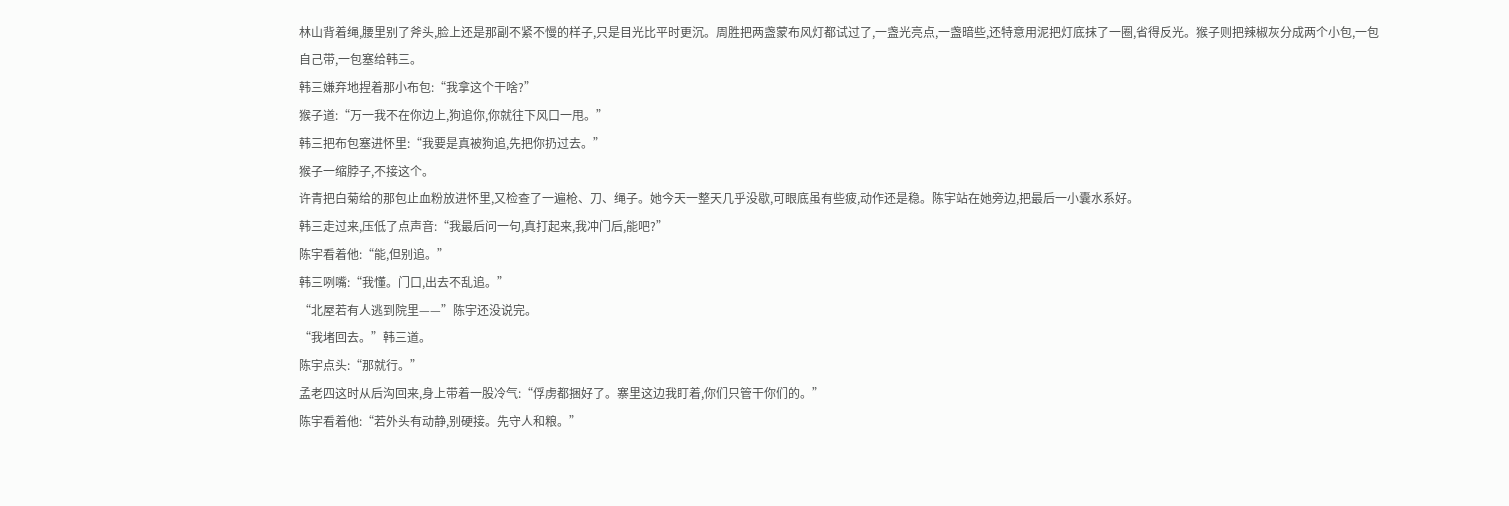林山背着绳,腰里别了斧头,脸上还是那副不紧不慢的样子,只是目光比平时更沉。周胜把两盏蒙布风灯都试过了,一盏光亮点,一盏暗些,还特意用泥把灯底抹了一圈,省得反光。猴子则把辣椒灰分成两个小包,一包自己带,一包塞给韩三。
韩三嫌弃地捏着那小布包:“我拿这个干啥?”
猴子道:“万一我不在你边上,狗追你,你就往下风口一甩。”
韩三把布包塞进怀里:“我要是真被狗追,先把你扔过去。”
猴子一缩脖子,不接这个。
许青把白菊给的那包止血粉放进怀里,又检查了一遍枪、刀、绳子。她今天一整天几乎没歇,可眼底虽有些疲,动作还是稳。陈宇站在她旁边,把最后一小囊水系好。
韩三走过来,压低了点声音:“我最后问一句,真打起来,我冲门后,能吧?”
陈宇看着他:“能,但别追。”
韩三咧嘴:“我懂。门口,出去不乱追。”
“北屋若有人逃到院里——”陈宇还没说完。
“我堵回去。”韩三道。
陈宇点头:“那就行。”
孟老四这时从后沟回来,身上带着一股冷气:“俘虏都捆好了。寨里这边我盯着,你们只管干你们的。”
陈宇看着他:“若外头有动静,别硬接。先守人和粮。”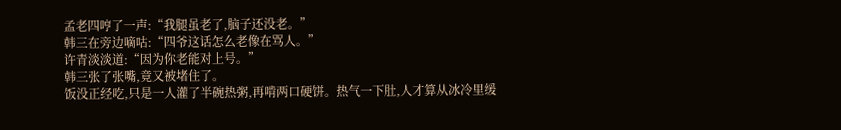孟老四哼了一声:“我腿虽老了,脑子还没老。”
韩三在旁边嘀咕:“四爷这话怎么老像在骂人。”
许青淡淡道:“因为你老能对上号。”
韩三张了张嘴,竟又被堵住了。
饭没正经吃,只是一人灌了半碗热粥,再啃两口硬饼。热气一下肚,人才算从冰冷里缓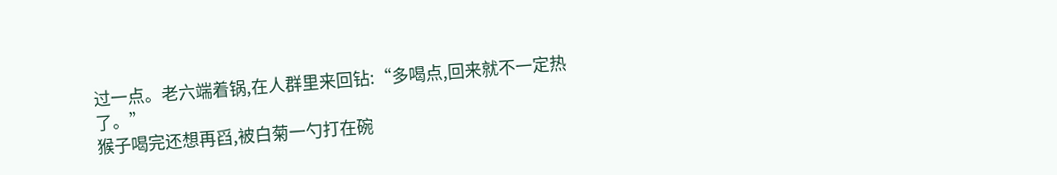过一点。老六端着锅,在人群里来回钻:“多喝点,回来就不一定热了。”
猴子喝完还想再舀,被白菊一勺打在碗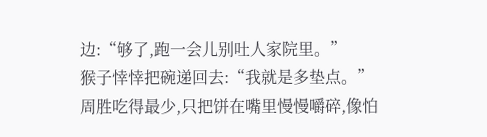边:“够了,跑一会儿别吐人家院里。”
猴子悻悻把碗递回去:“我就是多垫点。”
周胜吃得最少,只把饼在嘴里慢慢嚼碎,像怕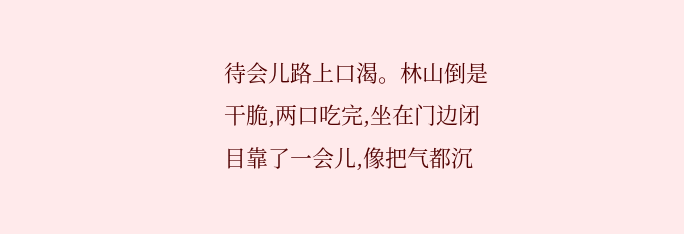待会儿路上口渴。林山倒是干脆,两口吃完,坐在门边闭目靠了一会儿,像把气都沉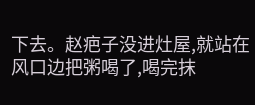下去。赵疤子没进灶屋,就站在风口边把粥喝了,喝完抹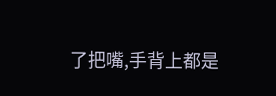了把嘴,手背上都是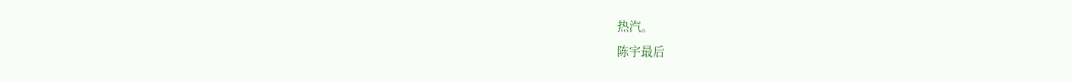热汽。
陈宇最后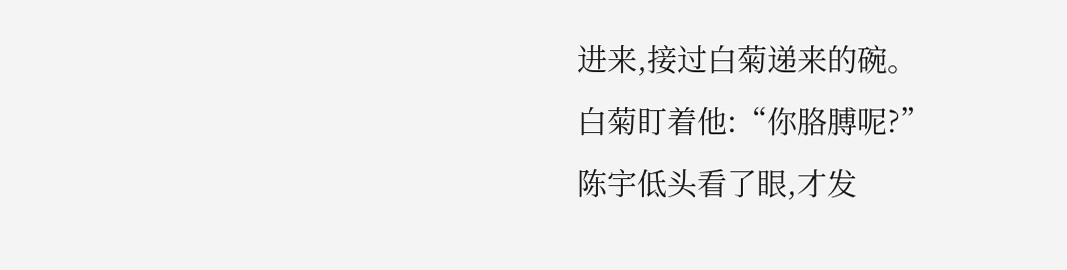进来,接过白菊递来的碗。
白菊盯着他:“你胳膊呢?”
陈宇低头看了眼,才发